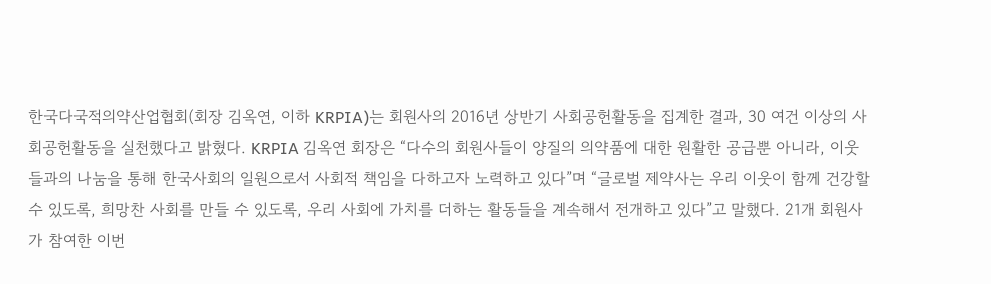한국다국적의약산업협회(회장 김옥연, 이하 KRPIA)는 회원사의 2016년 상반기 사회공헌활동을 집계한 결과, 30 여건 이상의 사회공헌활동을 실천했다고 밝혔다. KRPIA 김옥연 회장은 “다수의 회원사들이 양질의 의약품에 대한 원활한 공급뿐 아니라, 이웃들과의 나눔을 통해 한국사회의 일원으로서 사회적 책임을 다하고자 노력하고 있다”며 “글로벌 제약사는 우리 이웃이 함께 건강할 수 있도록, 희망찬 사회를 만들 수 있도록, 우리 사회에 가치를 더하는 활동들을 계속해서 전개하고 있다”고 말했다. 21개 회원사가 참여한 이번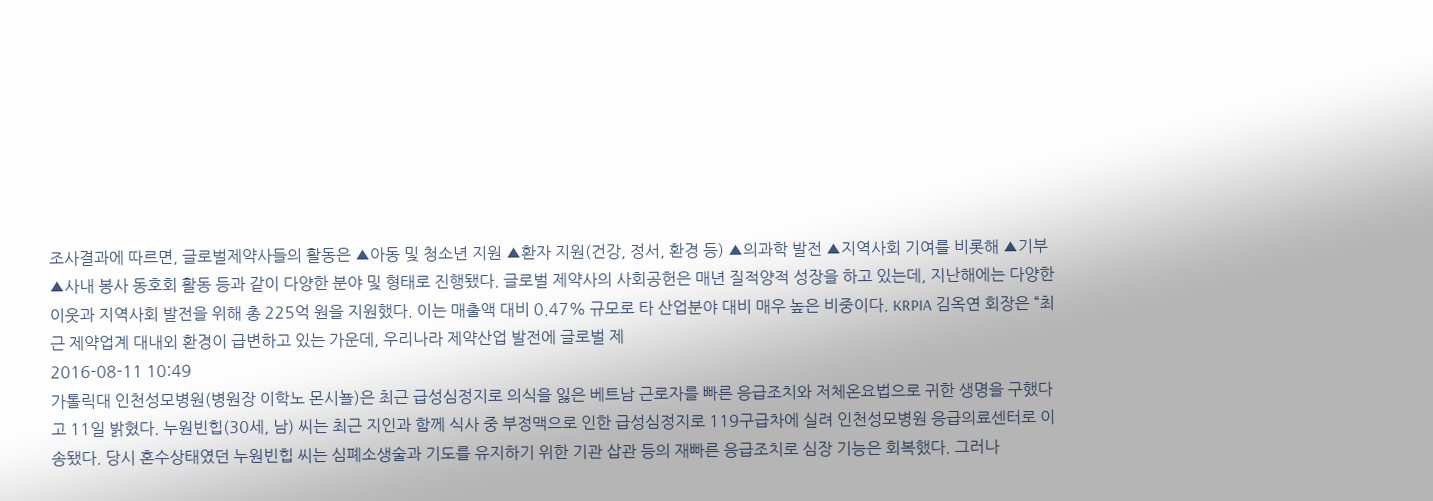조사결과에 따르면, 글로벌제약사들의 활동은 ▲아동 및 청소년 지원 ▲환자 지원(건강, 정서, 환경 등) ▲의과학 발전 ▲지역사회 기여를 비롯해 ▲기부 ▲사내 봉사 동호회 활동 등과 같이 다양한 분야 및 형태로 진행됐다. 글로벌 제약사의 사회공헌은 매년 질적양적 성장을 하고 있는데, 지난해에는 다양한 이웃과 지역사회 발전을 위해 총 225억 원을 지원했다. 이는 매출액 대비 0.47% 규모로 타 산업분야 대비 매우 높은 비중이다. KRPIA 김옥연 회장은 “최근 제약업계 대내외 환경이 급변하고 있는 가운데, 우리나라 제약산업 발전에 글로벌 제
2016-08-11 10:49
가톨릭대 인천성모병원(병원장 이학노 몬시뇰)은 최근 급성심정지로 의식을 잃은 베트남 근로자를 빠른 응급조치와 저체온요법으로 귀한 생명을 구했다고 11일 밝혔다. 누원빈힙(30세, 남) 씨는 최근 지인과 함께 식사 중 부정맥으로 인한 급성심정지로 119구급차에 실려 인천성모병원 응급의료센터로 이송됐다. 당시 혼수상태였던 누원빈힙 씨는 심폐소생술과 기도를 유지하기 위한 기관 삽관 등의 재빠른 응급조치로 심장 기능은 회복했다. 그러나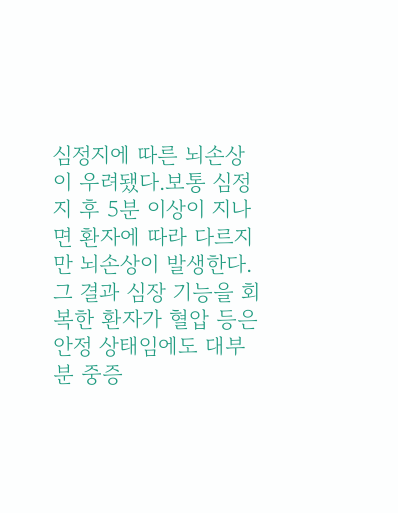심정지에 따른 뇌손상이 우려됐다.보통 심정지 후 5분 이상이 지나면 환자에 따라 다르지만 뇌손상이 발생한다. 그 결과 심장 기능을 회복한 환자가 혈압 등은 안정 상태임에도 대부분 중증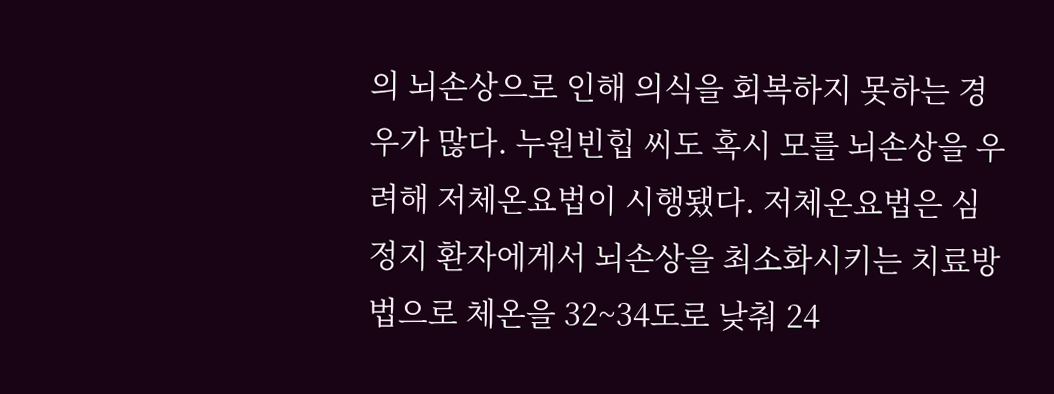의 뇌손상으로 인해 의식을 회복하지 못하는 경우가 많다. 누원빈힙 씨도 혹시 모를 뇌손상을 우려해 저체온요법이 시행됐다. 저체온요법은 심정지 환자에게서 뇌손상을 최소화시키는 치료방법으로 체온을 32~34도로 낮춰 24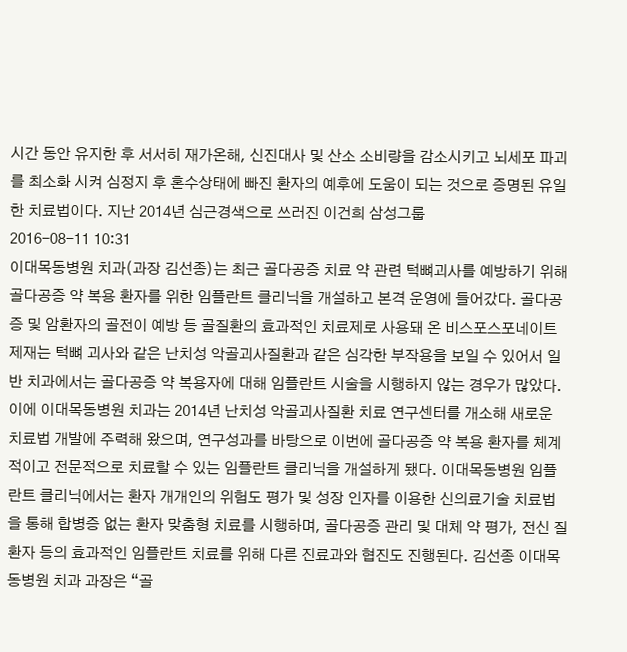시간 동안 유지한 후 서서히 재가온해, 신진대사 및 산소 소비량을 감소시키고 뇌세포 파괴를 최소화 시켜 심정지 후 혼수상태에 빠진 환자의 예후에 도움이 되는 것으로 증명된 유일한 치료법이다. 지난 2014년 심근경색으로 쓰러진 이건희 삼성그룹
2016-08-11 10:31
이대목동병원 치과(과장 김선종)는 최근 골다공증 치료 약 관련 턱뼈괴사를 예방하기 위해 골다공증 약 복용 환자를 위한 임플란트 클리닉을 개설하고 본격 운영에 들어갔다. 골다공증 및 암환자의 골전이 예방 등 골질환의 효과적인 치료제로 사용돼 온 비스포스포네이트 제재는 턱뼈 괴사와 같은 난치성 악골괴사질환과 같은 심각한 부작용을 보일 수 있어서 일반 치과에서는 골다공증 약 복용자에 대해 임플란트 시술을 시행하지 않는 경우가 많았다. 이에 이대목동병원 치과는 2014년 난치성 악골괴사질환 치료 연구센터를 개소해 새로운 치료법 개발에 주력해 왔으며, 연구성과를 바탕으로 이번에 골다공증 약 복용 환자를 체계적이고 전문적으로 치료할 수 있는 임플란트 클리닉을 개설하게 됐다. 이대목동병원 임플란트 클리닉에서는 환자 개개인의 위험도 평가 및 성장 인자를 이용한 신의료기술 치료법을 통해 합병증 없는 환자 맞춤형 치료를 시행하며, 골다공증 관리 및 대체 약 평가, 전신 질환자 등의 효과적인 임플란트 치료를 위해 다른 진료과와 협진도 진행된다. 김선종 이대목동병원 치과 과장은 “골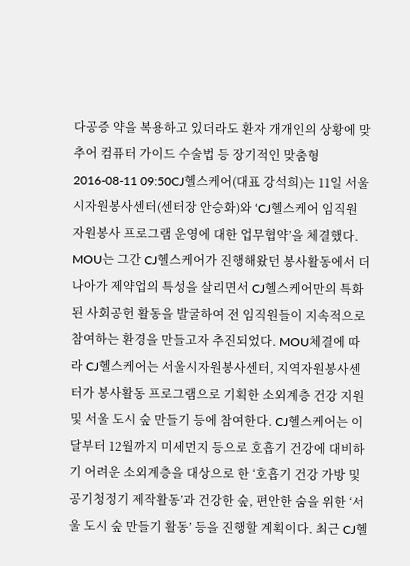다공증 약을 복용하고 있더라도 환자 개개인의 상황에 맞추어 컴퓨터 가이드 수술법 등 장기적인 맞춤형
2016-08-11 09:50CJ헬스케어(대표 강석희)는 11일 서울시자원봉사센터(센터장 안승화)와 ‘CJ헬스케어 임직원 자원봉사 프로그램 운영에 대한 업무협약’을 체결했다. MOU는 그간 CJ헬스케어가 진행해왔던 봉사활동에서 더 나아가 제약업의 특성을 살리면서 CJ헬스케어만의 특화된 사회공헌 활동을 발굴하여 전 임직원들이 지속적으로 참여하는 환경을 만들고자 추진되었다. MOU체결에 따라 CJ헬스케어는 서울시자원봉사센터, 지역자원봉사센터가 봉사활동 프로그램으로 기획한 소외계층 건강 지원 및 서울 도시 숲 만들기 등에 참여한다. CJ헬스케어는 이 달부터 12월까지 미세먼지 등으로 호흡기 건강에 대비하기 어려운 소외계층을 대상으로 한 ‘호흡기 건강 가방 및 공기청정기 제작활동’과 건강한 숲, 편안한 숨을 위한 ‘서울 도시 숲 만들기 활동’ 등을 진행할 계획이다. 최근 CJ헬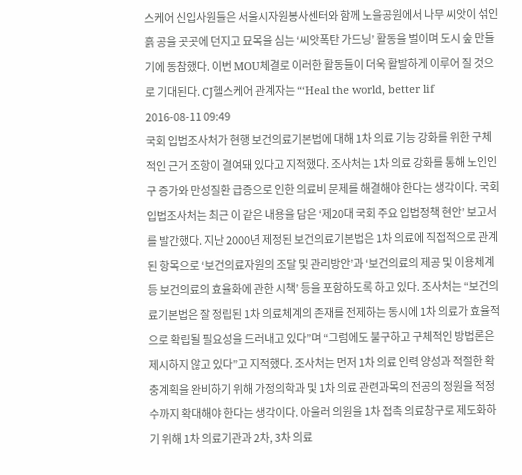스케어 신입사원들은 서울시자원봉사센터와 함께 노을공원에서 나무 씨앗이 섞인 흙 공을 곳곳에 던지고 묘목을 심는 ‘씨앗폭탄 가드닝’ 활동을 벌이며 도시 숲 만들기에 동참했다. 이번 MOU체결로 이러한 활동들이 더욱 활발하게 이루어 질 것으로 기대된다. CJ헬스케어 관계자는 “‘Heal the world, better lif
2016-08-11 09:49
국회 입법조사처가 현행 보건의료기본법에 대해 1차 의료 기능 강화를 위한 구체적인 근거 조항이 결여돼 있다고 지적했다. 조사처는 1차 의료 강화를 통해 노인인구 증가와 만성질환 급증으로 인한 의료비 문제를 해결해야 한다는 생각이다. 국회 입법조사처는 최근 이 같은 내용을 담은 ‘제20대 국회 주요 입법정책 현안’ 보고서를 발간했다. 지난 2000년 제정된 보건의료기본법은 1차 의료에 직접적으로 관계된 항목으로 ‘보건의료자원의 조달 및 관리방안’과 ‘보건의료의 제공 및 이용체계 등 보건의료의 효율화에 관한 시책’ 등을 포함하도록 하고 있다. 조사처는 “보건의료기본법은 잘 정립된 1차 의료체계의 존재를 전제하는 동시에 1차 의료가 효율적으로 확립될 필요성을 드러내고 있다”며 “그럼에도 불구하고 구체적인 방법론은 제시하지 않고 있다”고 지적했다. 조사처는 먼저 1차 의료 인력 양성과 적절한 확충계획을 완비하기 위해 가정의학과 및 1차 의료 관련과목의 전공의 정원을 적정 수까지 확대해야 한다는 생각이다. 아울러 의원을 1차 접촉 의료창구로 제도화하기 위해 1차 의료기관과 2차, 3차 의료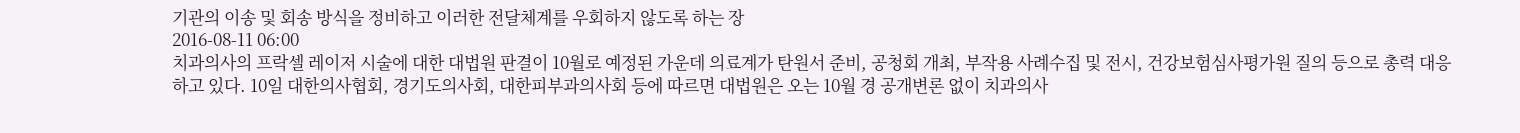기관의 이송 및 회송 방식을 정비하고 이러한 전달체계를 우회하지 않도록 하는 장
2016-08-11 06:00
치과의사의 프락셀 레이저 시술에 대한 대법원 판결이 10월로 예정된 가운데 의료계가 탄원서 준비, 공청회 개최, 부작용 사례수집 및 전시, 건강보험심사평가원 질의 등으로 총력 대응하고 있다. 10일 대한의사협회, 경기도의사회, 대한피부과의사회 등에 따르면 대법원은 오는 10월 경 공개변론 없이 치과의사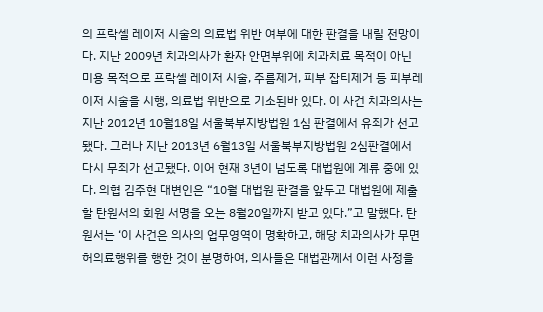의 프락셀 레이저 시술의 의료법 위반 여부에 대한 판결을 내릴 전망이다. 지난 2009년 치과의사가 환자 안면부위에 치과치료 목적이 아닌 미용 목적으로 프락셀 레이저 시술, 주름제거, 피부 잡티제거 등 피부레이저 시술을 시행, 의료법 위반으로 기소된바 있다. 이 사건 치과의사는 지난 2012년 10월18일 서울북부지방법원 1심 판결에서 유죄가 선고됐다. 그러나 지난 2013년 6월13일 서울북부지방법원 2심판결에서 다시 무죄가 선고됐다. 이어 현재 3년이 넘도록 대법원에 계류 중에 있다. 의협 김주현 대변인은 “10월 대법원 판결을 앞두고 대법원에 제출할 탄원서의 회원 서명을 오는 8월20일까지 받고 있다.”고 말했다. 탄원서는 ‘이 사건은 의사의 업무영역이 명확하고, 해당 치과의사가 무면허의료행위를 행한 것이 분명하여, 의사들은 대법관께서 이런 사정을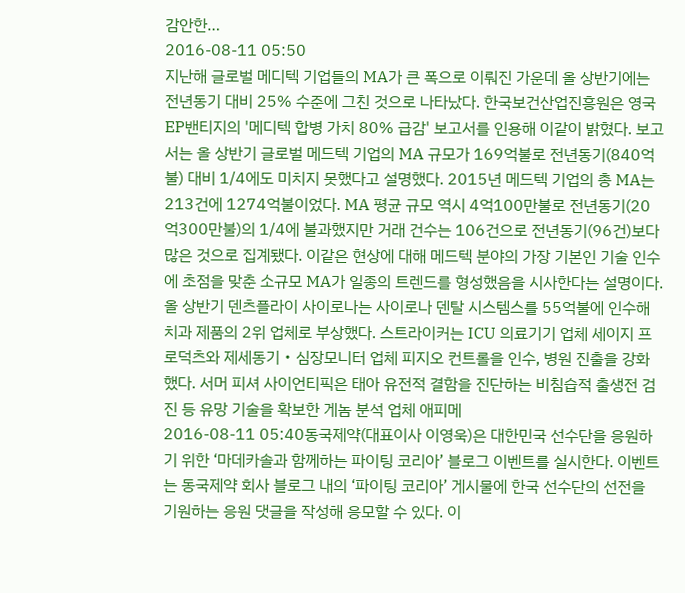감안한…
2016-08-11 05:50
지난해 글로벌 메디텍 기업들의 MA가 큰 폭으로 이뤄진 가운데 올 상반기에는 전년동기 대비 25% 수준에 그친 것으로 나타났다. 한국보건산업진흥원은 영국 EP밴티지의 '메디텍 합병 가치 80% 급감' 보고서를 인용해 이같이 밝혔다. 보고서는 올 상반기 글로벌 메드텍 기업의 MA 규모가 169억불로 전년동기(840억불) 대비 1/4에도 미치지 못했다고 설명했다. 2015년 메드텍 기업의 총 MA는 213건에 1274억불이었다. MA 평균 규모 역시 4억100만불로 전년동기(20억300만불)의 1/4에 불과했지만 거래 건수는 106건으로 전년동기(96건)보다 많은 것으로 집계됐다. 이같은 현상에 대해 메드텍 분야의 가장 기본인 기술 인수에 초점을 맞춘 소규모 MA가 일종의 트렌드를 형성했음을 시사한다는 설명이다. 올 상반기 덴츠플라이 사이로나는 사이로나 덴탈 시스템스를 55억불에 인수해 치과 제품의 2위 업체로 부상했다. 스트라이커는 ICU 의료기기 업체 세이지 프로덕츠와 제세동기‧심장모니터 업체 피지오 컨트롤을 인수, 병원 진출을 강화했다. 서머 피셔 사이언티픽은 태아 유전적 결함을 진단하는 비침습적 출생전 검진 등 유망 기술을 확보한 게놈 분석 업체 애피메
2016-08-11 05:40동국제약(대표이사 이영욱)은 대한민국 선수단을 응원하기 위한 ‘마데카솔과 함께하는 파이팅 코리아’ 블로그 이벤트를 실시한다. 이벤트는 동국제약 회사 블로그 내의 ‘파이팅 코리아’ 게시물에 한국 선수단의 선전을 기원하는 응원 댓글을 작성해 응모할 수 있다. 이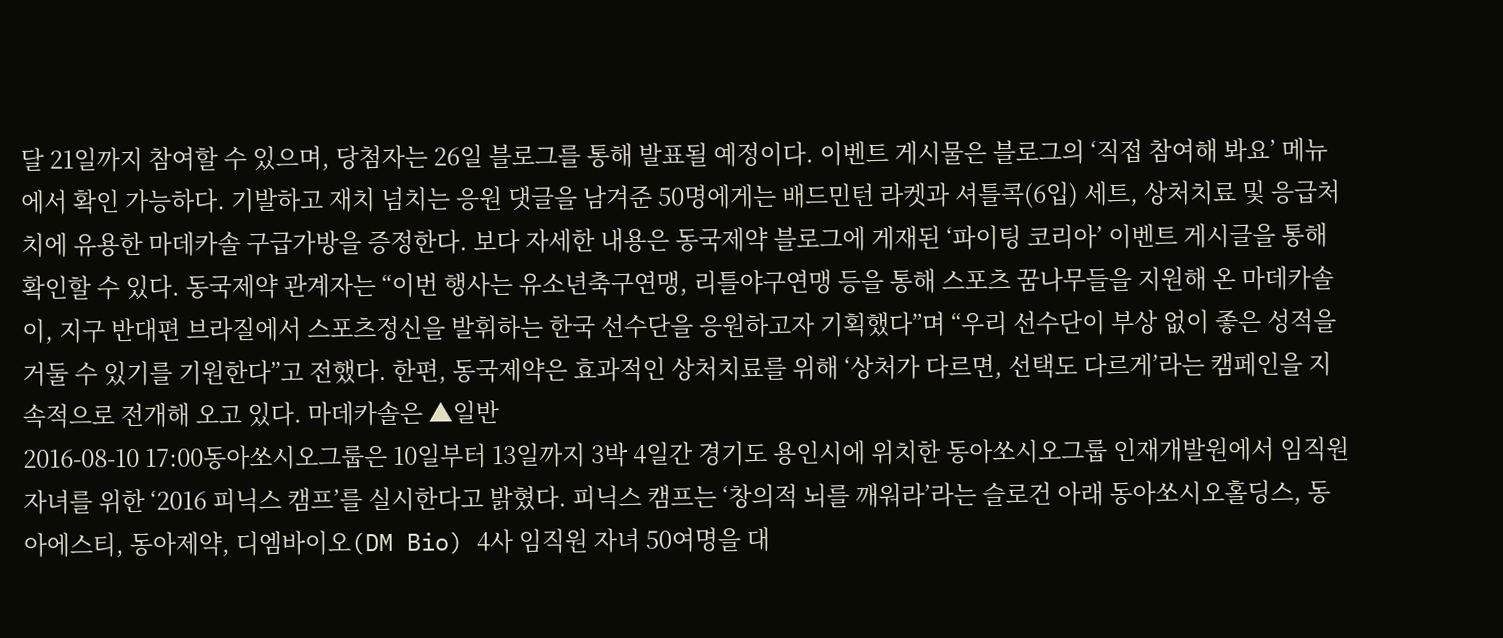달 21일까지 참여할 수 있으며, 당첨자는 26일 블로그를 통해 발표될 예정이다. 이벤트 게시물은 블로그의 ‘직접 참여해 봐요’ 메뉴에서 확인 가능하다. 기발하고 재치 넘치는 응원 댓글을 남겨준 50명에게는 배드민턴 라켓과 셔틀콕(6입) 세트, 상처치료 및 응급처치에 유용한 마데카솔 구급가방을 증정한다. 보다 자세한 내용은 동국제약 블로그에 게재된 ‘파이팅 코리아’ 이벤트 게시글을 통해 확인할 수 있다. 동국제약 관계자는 “이번 행사는 유소년축구연맹, 리틀야구연맹 등을 통해 스포츠 꿈나무들을 지원해 온 마데카솔이, 지구 반대편 브라질에서 스포츠정신을 발휘하는 한국 선수단을 응원하고자 기획했다”며 “우리 선수단이 부상 없이 좋은 성적을 거둘 수 있기를 기원한다”고 전했다. 한편, 동국제약은 효과적인 상처치료를 위해 ‘상처가 다르면, 선택도 다르게’라는 캠페인을 지속적으로 전개해 오고 있다. 마데카솔은 ▲일반
2016-08-10 17:00동아쏘시오그룹은 10일부터 13일까지 3박 4일간 경기도 용인시에 위치한 동아쏘시오그룹 인재개발원에서 임직원 자녀를 위한 ‘2016 피닉스 캠프’를 실시한다고 밝혔다. 피닉스 캠프는 ‘창의적 뇌를 깨워라’라는 슬로건 아래 동아쏘시오홀딩스, 동아에스티, 동아제약, 디엠바이오(DM Bio) 4사 임직원 자녀 50여명을 대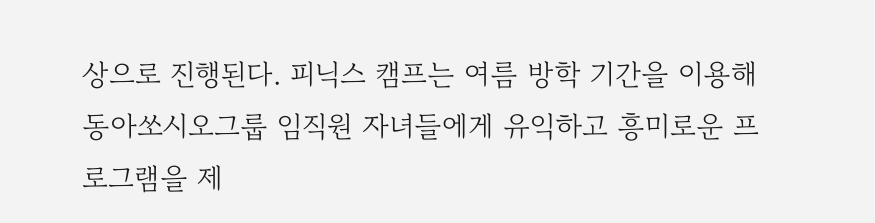상으로 진행된다. 피닉스 캠프는 여름 방학 기간을 이용해 동아쏘시오그룹 임직원 자녀들에게 유익하고 흥미로운 프로그램을 제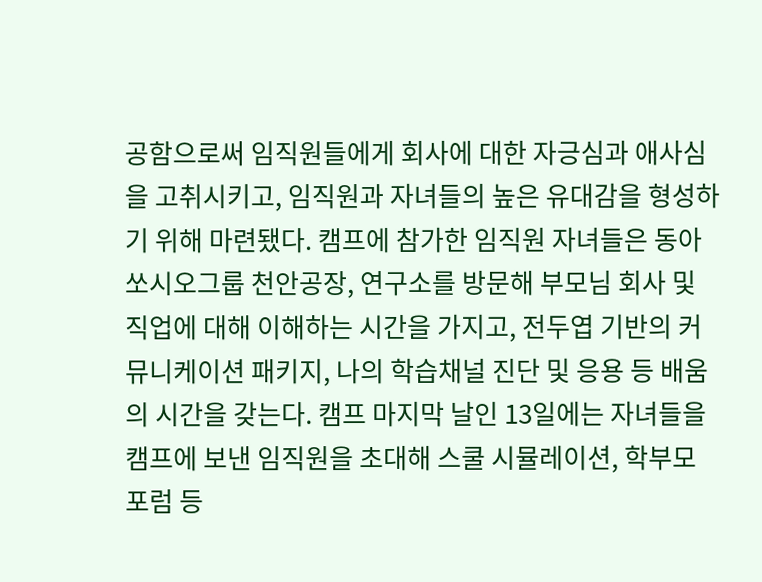공함으로써 임직원들에게 회사에 대한 자긍심과 애사심을 고취시키고, 임직원과 자녀들의 높은 유대감을 형성하기 위해 마련됐다. 캠프에 참가한 임직원 자녀들은 동아쏘시오그룹 천안공장, 연구소를 방문해 부모님 회사 및 직업에 대해 이해하는 시간을 가지고, 전두엽 기반의 커뮤니케이션 패키지, 나의 학습채널 진단 및 응용 등 배움의 시간을 갖는다. 캠프 마지막 날인 13일에는 자녀들을 캠프에 보낸 임직원을 초대해 스쿨 시뮬레이션, 학부모 포럼 등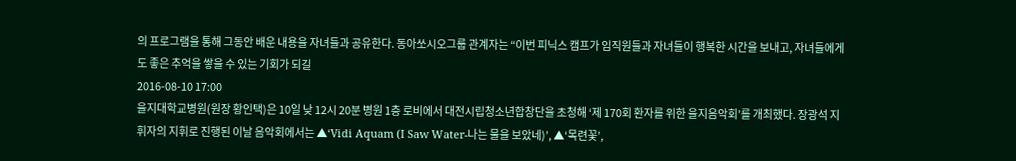의 프로그램을 통해 그동안 배운 내용을 자녀들과 공유한다. 동아쏘시오그룹 관계자는 “이번 피닉스 캠프가 임직원들과 자녀들이 행복한 시간을 보내고, 자녀들에게도 좋은 추억을 쌓을 수 있는 기회가 되길
2016-08-10 17:00
을지대학교병원(원장 황인택)은 10일 낮 12시 20분 병원 1층 로비에서 대전시립청소년합창단을 초청해 ‘제 170회 환자를 위한 을지음악회’를 개최했다. 장광석 지휘자의 지휘로 진행된 이날 음악회에서는 ▲‘Vidi Aquam (I Saw Water-나는 물을 보았네)’, ▲‘목련꽃’,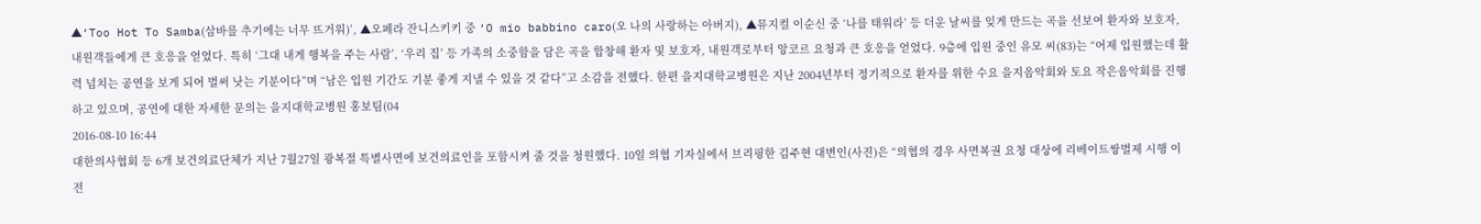▲‘Too Hot To Samba(삼바를 추기에는 너무 뜨거워)’, ▲오페라 잔니스키키 중 ‘O mio babbino caro(오 나의 사랑하는 아버지), ▲뮤지컬 이순신 중 ‘나를 태워라’ 등 더운 날씨를 잊게 만드는 곡을 선보여 환자와 보호자, 내원객들에게 큰 호응을 얻었다. 특히 ‘그대 내게 행복을 주는 사람’, ‘우리 집’ 등 가족의 소중함을 담은 곡을 합창해 환자 및 보호자, 내원객로부터 앙코르 요청과 큰 호응을 얻었다. 9층에 입원 중인 유모 씨(83)는 “어제 입원했는데 활력 넘치는 공연을 보게 되어 벌써 낫는 기분이다”며 “남은 입원 기간도 기분 좋게 지낼 수 있을 것 같다”고 소감을 전했다. 한편 을지대학교병원은 지난 2004년부터 정기적으로 환자를 위한 수요 을지음악회와 토요 작은음악회를 진행하고 있으며, 공연에 대한 자세한 문의는 을지대학교병원 홍보팀(04
2016-08-10 16:44
대한의사협회 등 6개 보건의료단체가 지난 7월27일 광복절 특별사면에 보건의료인을 포함시켜 줄 것을 청원했다. 10일 의협 기자실에서 브리핑한 김주현 대변인(사진)은 “의협의 경우 사면복권 요청 대상에 리베이트쌍벌제 시행 이전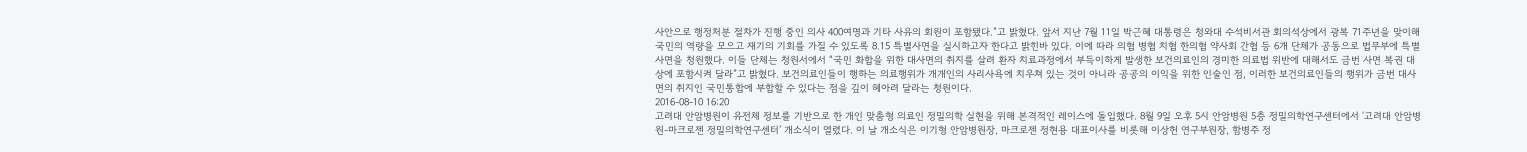사안으로 행정처분 절차가 진행 중인 의사 400여명과 기타 사유의 회원이 포함됐다.”고 밝혔다. 앞서 지난 7월 11일 박근혜 대통령은 청와대 수석비서관 회의석상에서 광복 71주년을 맞이해 국민의 역량을 모으고 재기의 기회를 가질 수 있도록 8.15 특별사면을 실시하고자 한다고 밝힌바 있다. 이에 따라 의협 병협 치협 한의협 약사회 간협 등 6개 단체가 공동으로 법무부에 특별사면을 청원했다. 이들 단체는 청원서에서 “국민 화합을 위한 대사면의 취지를 살려 환자 치료과정에서 부득이하게 발생한 보건의료인의 경미한 의료법 위반에 대해서도 금번 사면 복권 대상에 포함시켜 달라”고 밝혔다. 보건의료인들이 행하는 의료행위가 개개인의 사리사욕에 치우쳐 있는 것이 아니라 공공의 이익을 위한 인술인 점, 이러한 보건의료인들의 행위가 금번 대사면의 취지인 국민통합에 부합할 수 있다는 점을 깊이 헤아려 달라는 청원이다.
2016-08-10 16:20
고려대 안암병원이 유전체 정보를 기반으로 한 개인 맞춤형 의료인 정밀의학 실현을 위해 본격적인 레이스에 돌입했다. 8월 9일 오후 5시 안암병원 5층 정밀의학연구센터에서 ‘고려대 안암병원-마크로젠 정밀의학연구센터’ 개소식이 열렸다. 이 날 개소식은 이기형 안암병원장, 마크로젠 정현용 대표이사를 비롯해 이상헌 연구부원장, 함병주 정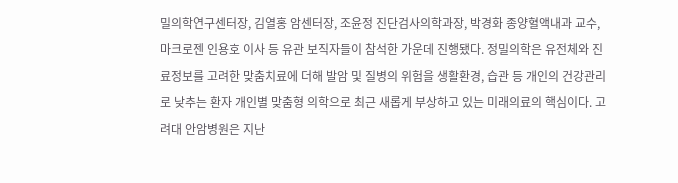밀의학연구센터장, 김열홍 암센터장, 조윤정 진단검사의학과장, 박경화 종양혈액내과 교수, 마크로젠 인용호 이사 등 유관 보직자들이 참석한 가운데 진행됐다. 정밀의학은 유전체와 진료정보를 고려한 맞춤치료에 더해 발암 및 질병의 위험을 생활환경, 습관 등 개인의 건강관리로 낮추는 환자 개인별 맞춤형 의학으로 최근 새롭게 부상하고 있는 미래의료의 핵심이다. 고려대 안암병원은 지난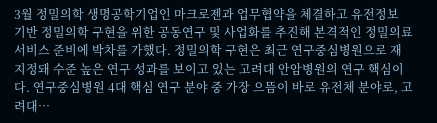3월 정밀의학 생명공학기업인 마크로젠과 업무협약을 체결하고 유전정보 기반 정밀의학 구현을 위한 공동연구 및 사업화를 추진해 본격적인 정밀의료 서비스 준비에 박차를 가했다. 정밀의학 구현은 최근 연구중심병원으로 재지정돼 수준 높은 연구 성과를 보이고 있는 고려대 안암병원의 연구 핵심이다. 연구중심병원 4대 핵심 연구 분야 중 가장 으뜸이 바로 유전체 분야로, 고려대…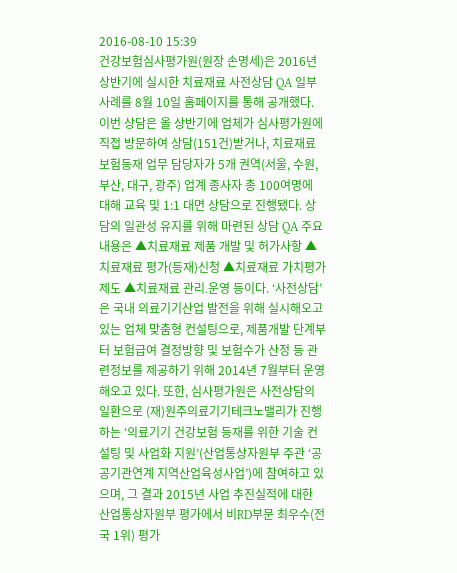2016-08-10 15:39
건강보험심사평가원(원장 손명세)은 2016년 상반기에 실시한 치료재료 사전상담 QA 일부 사례를 8월 10일 홈페이지를 통해 공개했다. 이번 상담은 올 상반기에 업체가 심사평가원에 직접 방문하여 상담(151건)받거나, 치료재료 보험등재 업무 담당자가 5개 권역(서울, 수원, 부산, 대구, 광주) 업계 종사자 총 100여명에 대해 교육 및 1:1 대면 상담으로 진행됐다. 상담의 일관성 유지를 위해 마련된 상담 QA 주요내용은 ▲치료재료 제품 개발 및 허가사항 ▲치료재료 평가(등재)신청 ▲치료재료 가치평가 제도 ▲치료재료 관리․운영 등이다. ‘사전상담’은 국내 의료기기산업 발전을 위해 실시해오고 있는 업체 맞춤형 컨설팅으로, 제품개발 단계부터 보험급여 결정방향 및 보험수가 산정 등 관련정보를 제공하기 위해 2014년 7월부터 운영해오고 있다. 또한, 심사평가원은 사전상담의 일환으로 (재)원주의료기기테크노밸리가 진행하는 ‘의료기기 건강보험 등재를 위한 기술 컨설팅 및 사업화 지원’(산업통상자원부 주관 ‘공공기관연계 지역산업육성사업’)에 참여하고 있으며, 그 결과 2015년 사업 추진실적에 대한 산업통상자원부 평가에서 비RD부문 최우수(전국 1위) 평가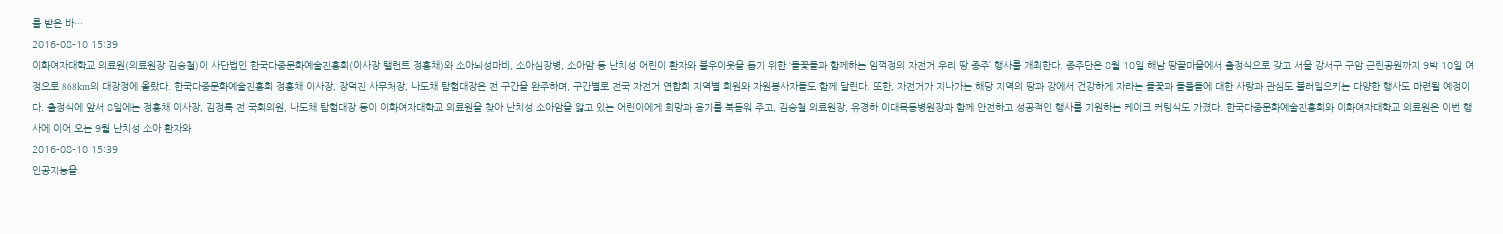를 받은 바…
2016-08-10 15:39
이화여자대학교 의료원(의료원장 김승철)이 사단법인 한국다중문화예술진흥회(이사장 탤런트 정흥채)와 소아뇌성마비, 소아심장병, 소아암 등 난치성 어린이 환자와 불우이웃을 돕기 위한 ‘들꽃들과 함께하는 임꺽정의 자전거 우리 땅 종주’ 행사를 개최한다. 종주단은 8월 10일 해남 땅끝마을에서 출정식으로 갖고 서울 강서구 구암 근린공원까지 9박 10일 여정으로 868km의 대장정에 올랐다. 한국다중문화예술진흥회 정흥채 이사장, 장덕진 사무처장, 나도채 탐험대장은 전 구간을 완주하며, 구간별로 전국 자전거 연합회 지역별 회원와 자원봉사자들도 함께 달린다. 또한, 자전거가 지나가는 해당 지역의 땅과 강에서 건강하게 자라는 들꽃과 들풀들에 대한 사랑과 관심도 불러일으키는 다양한 행사도 마련될 예정이다. 출정식에 앞서 8일에는 정흥채 이사장, 김정록 전 국회의원, 나도채 탐험대장 등이 이화여자대학교 의료원을 찾아 난치성 소아암을 앓고 있는 어린이에게 희망과 용기를 북돋워 주고, 김승철 의료원장, 유경하 이대목동병원장과 함께 안전하고 성공적인 행사를 기원하는 케이크 커팅식도 가졌다. 한국다중문화예술진흥회와 이화여자대학교 의료원은 이번 행사에 이어 오는 9월 난치성 소아 환자와
2016-08-10 15:39
인공지능을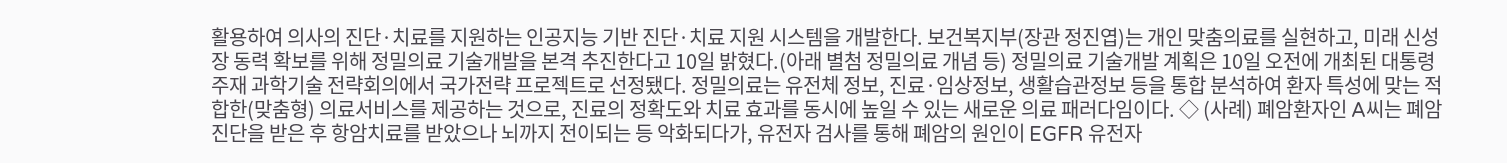활용하여 의사의 진단·치료를 지원하는 인공지능 기반 진단·치료 지원 시스템을 개발한다. 보건복지부(장관 정진엽)는 개인 맞춤의료를 실현하고, 미래 신성장 동력 확보를 위해 정밀의료 기술개발을 본격 추진한다고 10일 밝혔다.(아래 별첨 정밀의료 개념 등) 정밀의료 기술개발 계획은 10일 오전에 개최된 대통령 주재 과학기술 전략회의에서 국가전략 프로젝트로 선정됐다. 정밀의료는 유전체 정보, 진료·임상정보, 생활습관정보 등을 통합 분석하여 환자 특성에 맞는 적합한(맞춤형) 의료서비스를 제공하는 것으로, 진료의 정확도와 치료 효과를 동시에 높일 수 있는 새로운 의료 패러다임이다. ◇ (사례) 폐암환자인 A씨는 폐암 진단을 받은 후 항암치료를 받았으나 뇌까지 전이되는 등 악화되다가, 유전자 검사를 통해 폐암의 원인이 EGFR 유전자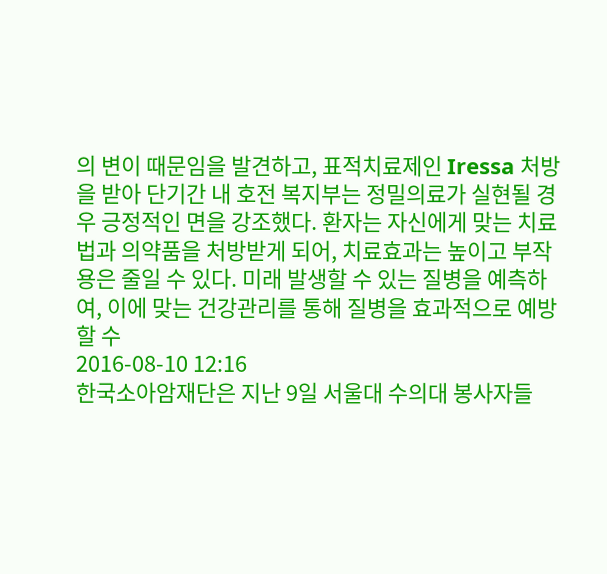의 변이 때문임을 발견하고, 표적치료제인 Iressa 처방을 받아 단기간 내 호전 복지부는 정밀의료가 실현될 경우 긍정적인 면을 강조했다. 환자는 자신에게 맞는 치료법과 의약품을 처방받게 되어, 치료효과는 높이고 부작용은 줄일 수 있다. 미래 발생할 수 있는 질병을 예측하여, 이에 맞는 건강관리를 통해 질병을 효과적으로 예방할 수
2016-08-10 12:16
한국소아암재단은 지난 9일 서울대 수의대 봉사자들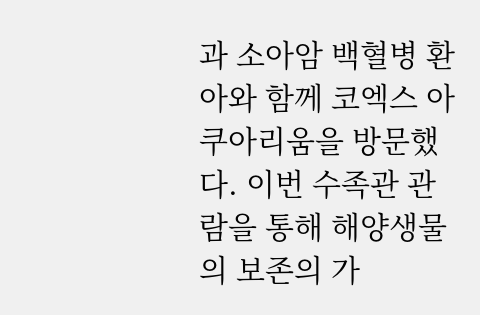과 소아암 백혈병 환아와 함께 코엑스 아쿠아리움을 방문했다. 이번 수족관 관람을 통해 해양생물의 보존의 가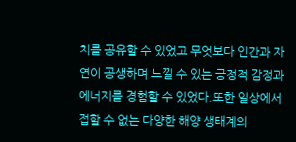치를 공유할 수 있었고 무엇보다 인간과 자연이 공생하며 느낄 수 있는 긍정적 감정과 에너지를 경험할 수 있었다.또한 일상에서 접할 수 없는 다양한 해양 생태계의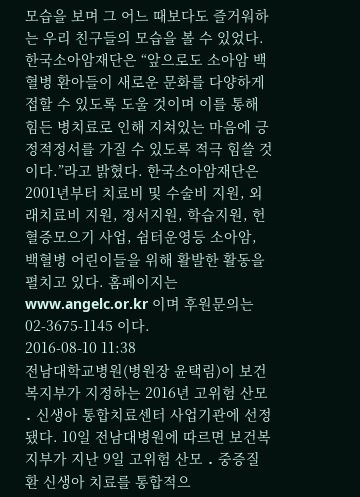모습을 보며 그 어느 때보다도 즐거워하는 우리 친구들의 모습을 볼 수 있었다. 한국소아암재단은 “앞으로도 소아암 백혈병 환아들이 새로운 문화를 다양하게 접할 수 있도록 도울 것이며 이를 통해 힘든 병치료로 인해 지쳐있는 마음에 긍정적정서를 가질 수 있도록 적극 힘쓸 것이다.”라고 밝혔다. 한국소아암재단은 2001년부터 치료비 및 수술비 지원, 외래치료비 지원, 정서지원, 학습지원, 헌혈증모으기 사업, 쉼터운영등 소아암, 백혈병 어린이들을 위해 활발한 활동을 펼치고 있다. 홈페이지는 www.angelc.or.kr 이며 후원문의는 02-3675-1145 이다.
2016-08-10 11:38
전남대학교병원(병원장 윤택림)이 보건복지부가 지정하는 2016년 고위험 산모 ․ 신생아 통합치료센터 사업기관에 선정됐다. 10일 전남대병원에 따르면 보건복지부가 지난 9일 고위험 산모 ․ 중증질환 신생아 치료를 통합적으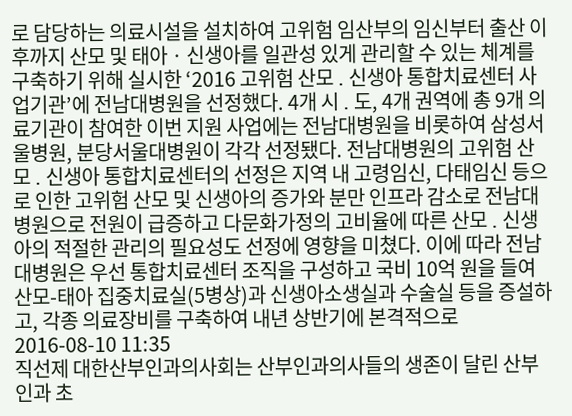로 담당하는 의료시설을 설치하여 고위험 임산부의 임신부터 출산 이후까지 산모 및 태아 · 신생아를 일관성 있게 관리할 수 있는 체계를 구축하기 위해 실시한 ‘2016 고위험 산모 ․ 신생아 통합치료센터 사업기관’에 전남대병원을 선정했다. 4개 시 ․ 도, 4개 권역에 총 9개 의료기관이 참여한 이번 지원 사업에는 전남대병원을 비롯하여 삼성서울병원, 분당서울대병원이 각각 선정됐다. 전남대병원의 고위험 산모 ․ 신생아 통합치료센터의 선정은 지역 내 고령임신, 다태임신 등으로 인한 고위험 산모 및 신생아의 증가와 분만 인프라 감소로 전남대병원으로 전원이 급증하고 다문화가정의 고비율에 따른 산모 ․ 신생아의 적절한 관리의 필요성도 선정에 영향을 미쳤다. 이에 따라 전남대병원은 우선 통합치료센터 조직을 구성하고 국비 10억 원을 들여 산모-태아 집중치료실(5병상)과 신생아소생실과 수술실 등을 증설하고, 각종 의료장비를 구축하여 내년 상반기에 본격적으로
2016-08-10 11:35
직선제 대한산부인과의사회는 산부인과의사들의 생존이 달린 산부인과 초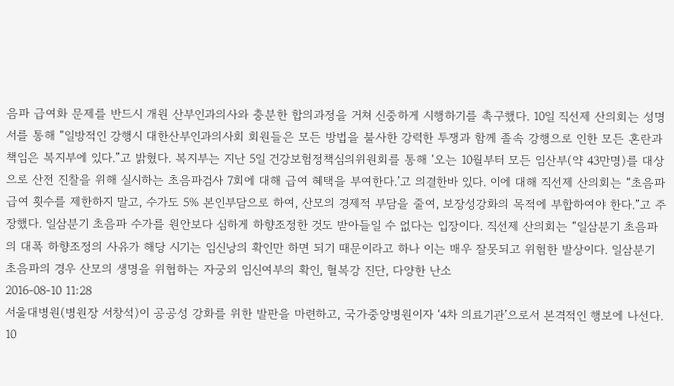음파 급여화 문제를 반드시 개원 산부인과의사와 충분한 합의과정을 거쳐 신중하게 시행하기를 촉구했다. 10일 직선제 산의회는 성명서를 통해 “일방적인 강행시 대한산부인과의사회 회원들은 모든 방법을 불사한 강력한 투쟁과 함께 졸속 강행으로 인한 모든 혼란과 책임은 복지부에 있다.”고 밝혔다. 복지부는 지난 5일 건강보험정책심의위원회를 통해 ‘오는 10월부터 모든 임산부(약 43만명)를 대상으로 산전 진찰을 위해 실시하는 초음파검사 7회에 대해 급여 혜택을 부여한다.’고 의결한바 있다. 이에 대해 직선제 산의회는 “초음파 급여 횟수를 제한하지 말고, 수가도 5% 본인부담으로 하여, 산모의 경제적 부담을 줄여, 보장성강화의 목적에 부합하여야 한다.”고 주장했다. 일삼분기 초음파 수가를 원안보다 심하게 하향조정한 것도 받아들일 수 없다는 입장이다. 직선제 산의회는 “일삼분기 초음파의 대폭 하향조정의 사유가 해당 시기는 임신낭의 확인만 하면 되기 때문이라고 하나 이는 매우 잘못되고 위험한 발상이다. 일삼분기 초음파의 경우 산모의 생명을 위협하는 자궁외 임신여부의 확인, 혈복강 진단, 다양한 난소
2016-08-10 11:28
서울대병원(병원장 서창석)이 공공성 강화를 위한 발판을 마련하고, 국가중앙병원이자 ‘4차 의료기관’으로서 본격적인 행보에 나선다. 10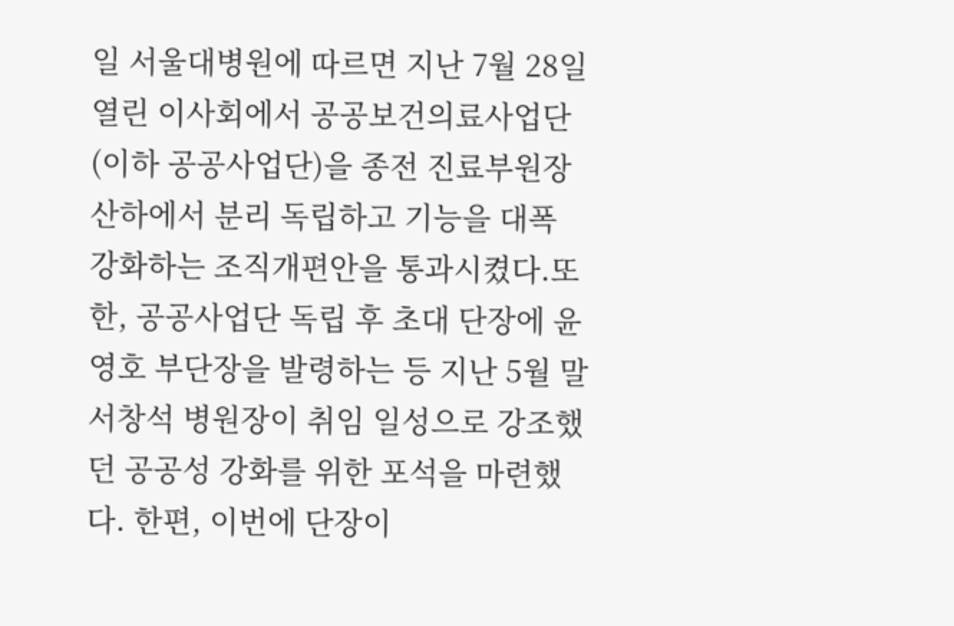일 서울대병원에 따르면 지난 7월 28일 열린 이사회에서 공공보건의료사업단(이하 공공사업단)을 종전 진료부원장 산하에서 분리 독립하고 기능을 대폭 강화하는 조직개편안을 통과시켰다.또한, 공공사업단 독립 후 초대 단장에 윤영호 부단장을 발령하는 등 지난 5월 말 서창석 병원장이 취임 일성으로 강조했던 공공성 강화를 위한 포석을 마련했다. 한편, 이번에 단장이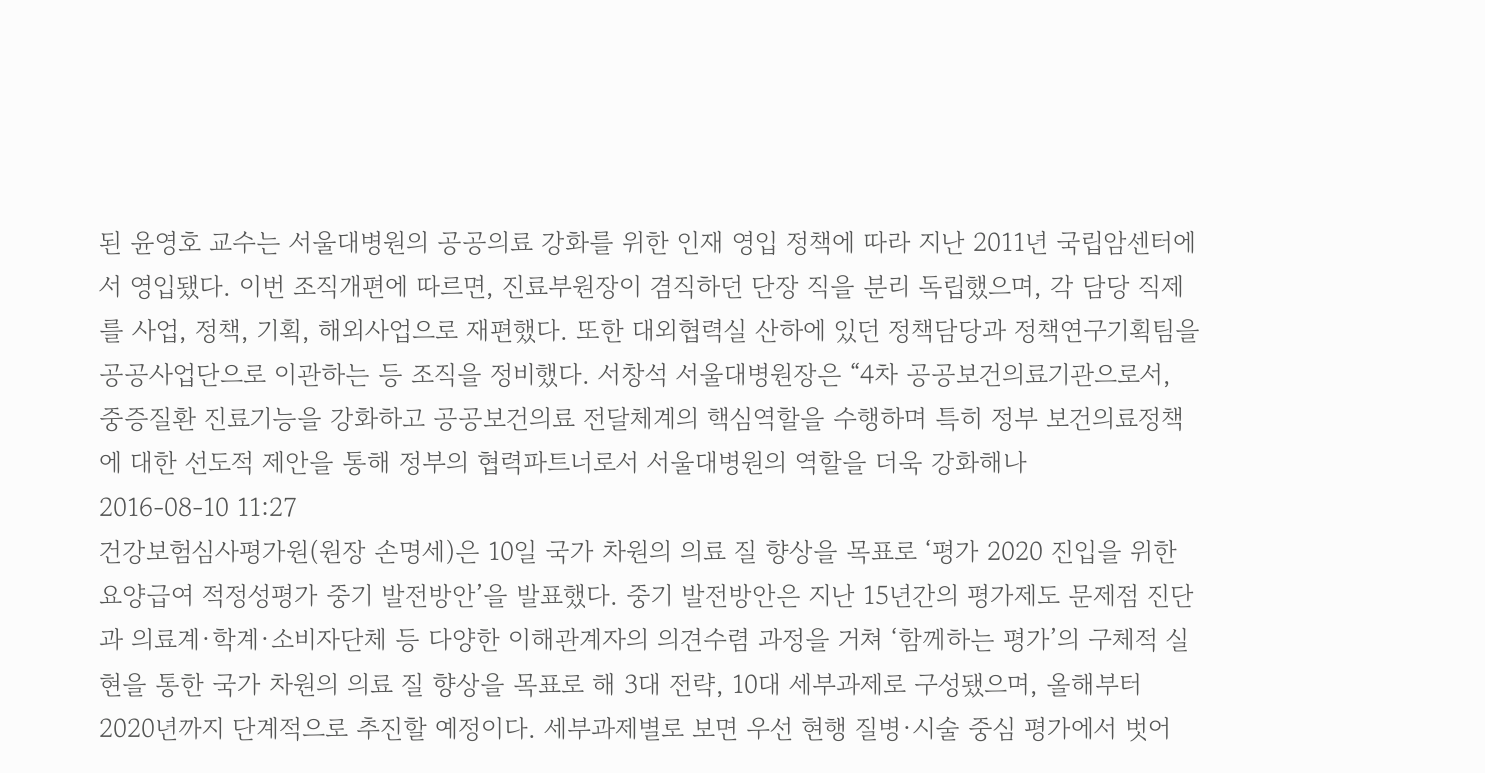된 윤영호 교수는 서울대병원의 공공의료 강화를 위한 인재 영입 정책에 따라 지난 2011년 국립암센터에서 영입됐다. 이번 조직개편에 따르면, 진료부원장이 겸직하던 단장 직을 분리 독립했으며, 각 담당 직제를 사업, 정책, 기획, 해외사업으로 재편했다. 또한 대외협력실 산하에 있던 정책담당과 정책연구기획팀을 공공사업단으로 이관하는 등 조직을 정비했다. 서창석 서울대병원장은 “4차 공공보건의료기관으로서, 중증질환 진료기능을 강화하고 공공보건의료 전달체계의 핵심역할을 수행하며 특히 정부 보건의료정책에 대한 선도적 제안을 통해 정부의 협력파트너로서 서울대병원의 역할을 더욱 강화해나
2016-08-10 11:27
건강보험심사평가원(원장 손명세)은 10일 국가 차원의 의료 질 향상을 목표로 ‘평가 2020 진입을 위한 요양급여 적정성평가 중기 발전방안’을 발표했다. 중기 발전방안은 지난 15년간의 평가제도 문제점 진단과 의료계·학계·소비자단체 등 다양한 이해관계자의 의견수렴 과정을 거쳐 ‘함께하는 평가’의 구체적 실현을 통한 국가 차원의 의료 질 향상을 목표로 해 3대 전략, 10대 세부과제로 구성됐으며, 올해부터 2020년까지 단계적으로 추진할 예정이다. 세부과제별로 보면 우선 현행 질병·시술 중심 평가에서 벗어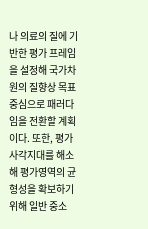나 의료의 질에 기반한 평가 프레임을 설정해 국가차원의 질향상 목표 중심으로 패러다임을 전환할 계획이다. 또한, 평가 사각지대를 해소해 평가영역의 균형성을 확보하기 위해 일반 중소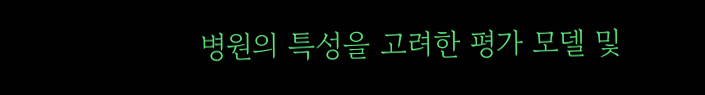병원의 특성을 고려한 평가 모델 및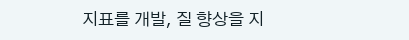지표를 개발, 질 향상을 지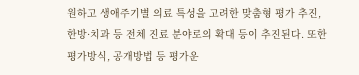원하고 생애주기별 의료 특성을 고려한 맞춤형 평가 추진, 한방·치과 등 전체 진료 분야로의 확대 등이 추진된다. 또한 평가방식, 공개방법 등 평가운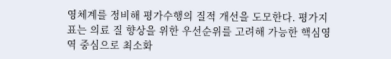영체계를 정비해 평가수행의 질적 개선을 도모한다. 평가지표는 의료 질 향상을 위한 우선순위를 고려해 가능한 핵심영역 중심으로 최소화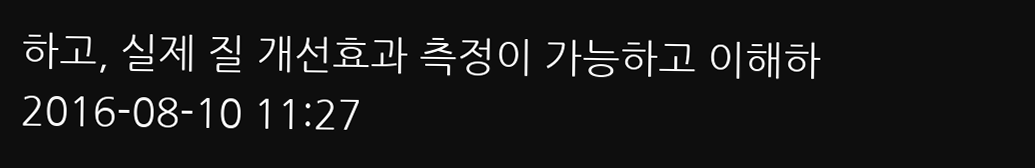하고, 실제 질 개선효과 측정이 가능하고 이해하
2016-08-10 11:27